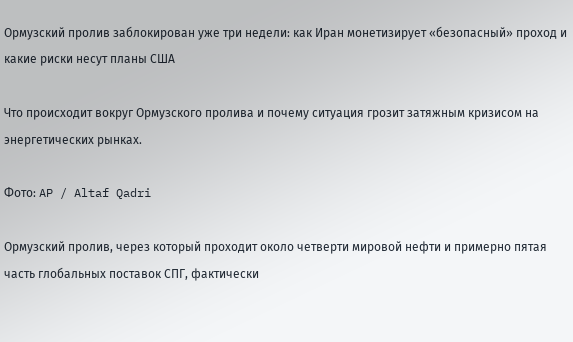Ормузский пролив заблокирован уже три недели: как Иран монетизирует «безопасный» проход и какие риски несут планы США

Что происходит вокруг Ормузского пролива и почему ситуация грозит затяжным кризисом на энергетических рынках.

Фото: AP / Altaf Qadri

Ормузский пролив, через который проходит около четверти мировой нефти и примерно пятая часть глобальных поставок СПГ, фактически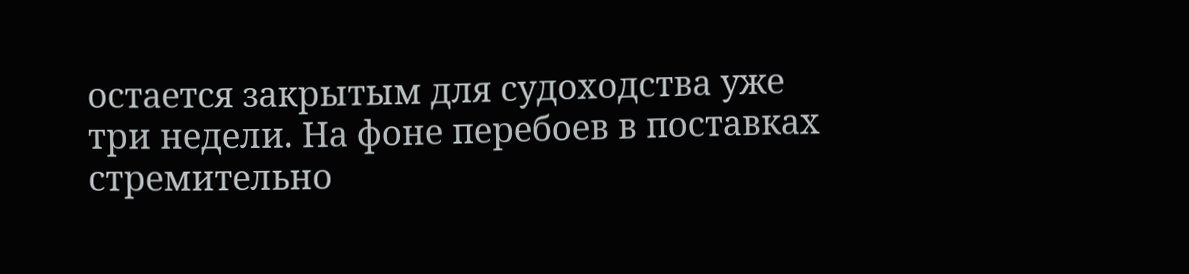остается закрытым для судоходства уже три недели. На фоне перебоев в поставках стремительно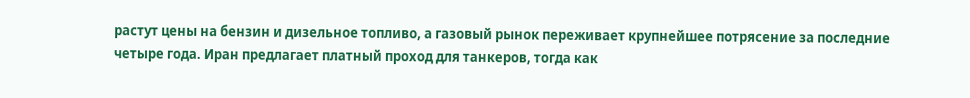растут цены на бензин и дизельное топливо, а газовый рынок переживает крупнейшее потрясение за последние четыре года. Иран предлагает платный проход для танкеров, тогда как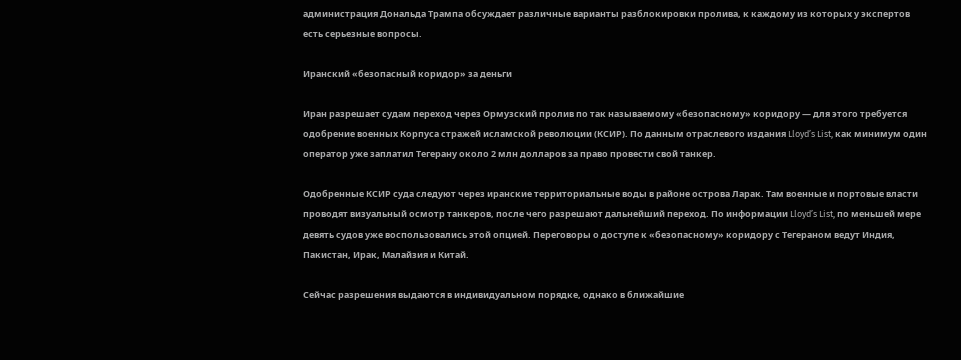администрация Дональда Трампа обсуждает различные варианты разблокировки пролива, к каждому из которых у экспертов есть серьезные вопросы.

Иранский «безопасный коридор» за деньги

Иран разрешает судам переход через Ормузский пролив по так называемому «безопасному» коридору — для этого требуется одобрение военных Корпуса стражей исламской революции (КСИР). По данным отраслевого издания Lloyd’s List, как минимум один оператор уже заплатил Тегерану около 2 млн долларов за право провести свой танкер.

Одобренные КСИР суда следуют через иранские территориальные воды в районе острова Ларак. Там военные и портовые власти проводят визуальный осмотр танкеров, после чего разрешают дальнейший переход. По информации Lloyd’s List, по меньшей мере девять судов уже воспользовались этой опцией. Переговоры о доступе к «безопасному» коридору с Тегераном ведут Индия, Пакистан, Ирак, Малайзия и Китай.

Сейчас разрешения выдаются в индивидуальном порядке, однако в ближайшие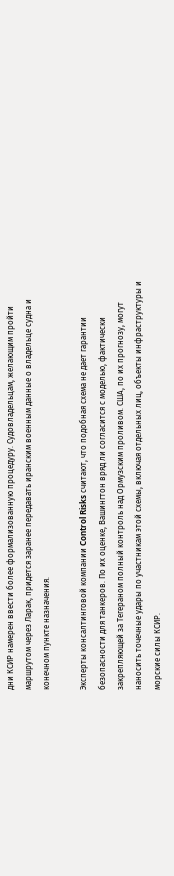дни КСИР намерен ввести более формализованную процедуру. Судовладельцам, желающим пройти маршрутом через Ларак, придется заранее передавать иранским военным данные о владельце судна и конечном пункте назначения.

Эксперты консалтинговой компании Control Risks считают, что подобная схема не дает гарантии безопасности для танкеров. По их оценке, Вашингтон вряд ли согласится с моделью, фактически закрепляющей за Тегераном полный контроль над Ормузским проливом. США, по их прогнозу, могут наносить точечные удары по участникам этой схемы, включая отдельных лиц, объекты инфраструктуры и морские силы КСИР.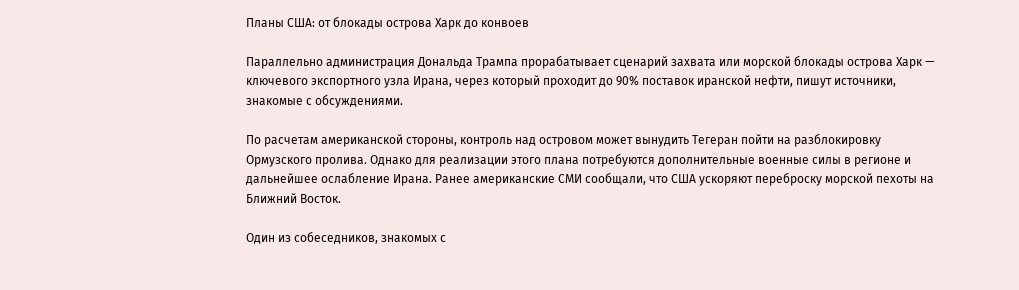Планы США: от блокады острова Харк до конвоев

Параллельно администрация Дональда Трампа прорабатывает сценарий захвата или морской блокады острова Харк — ключевого экспортного узла Ирана, через который проходит до 90% поставок иранской нефти, пишут источники, знакомые с обсуждениями.

По расчетам американской стороны, контроль над островом может вынудить Тегеран пойти на разблокировку Ормузского пролива. Однако для реализации этого плана потребуются дополнительные военные силы в регионе и дальнейшее ослабление Ирана. Ранее американские СМИ сообщали, что США ускоряют переброску морской пехоты на Ближний Восток.

Один из собеседников, знакомых с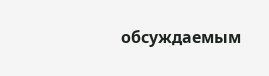обсуждаемым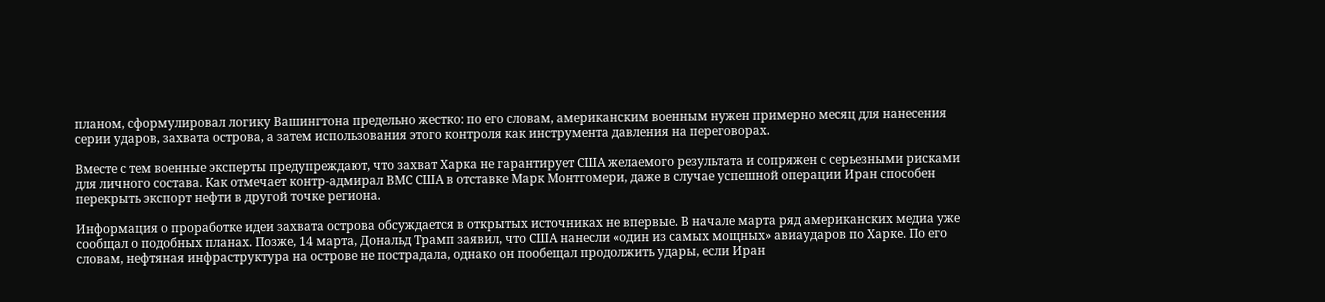планом, сформулировал логику Вашингтона предельно жестко: по его словам, американским военным нужен примерно месяц для нанесения серии ударов, захвата острова, а затем использования этого контроля как инструмента давления на переговорах.

Вместе с тем военные эксперты предупреждают, что захват Харка не гарантирует США желаемого результата и сопряжен с серьезными рисками для личного состава. Как отмечает контр‑адмирал ВМС США в отставке Марк Монтгомери, даже в случае успешной операции Иран способен перекрыть экспорт нефти в другой точке региона.

Информация о проработке идеи захвата острова обсуждается в открытых источниках не впервые. В начале марта ряд американских медиа уже сообщал о подобных планах. Позже, 14 марта, Дональд Трамп заявил, что США нанесли «один из самых мощных» авиаударов по Харкe. По его словам, нефтяная инфраструктура на острове не пострадала, однако он пообещал продолжить удары, если Иран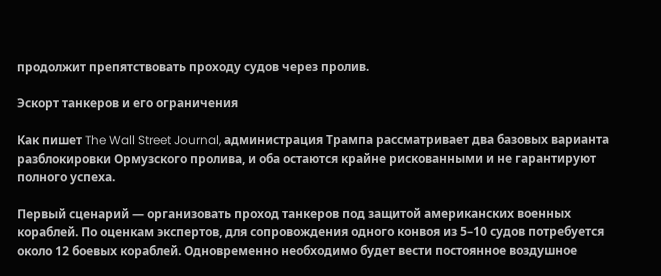продолжит препятствовать проходу судов через пролив.

Эскорт танкеров и его ограничения

Как пишет The Wall Street Journal, администрация Трампа рассматривает два базовых варианта разблокировки Ормузского пролива, и оба остаются крайне рискованными и не гарантируют полного успеха.

Первый сценарий — организовать проход танкеров под защитой американских военных кораблей. По оценкам экспертов, для сопровождения одного конвоя из 5–10 судов потребуется около 12 боевых кораблей. Одновременно необходимо будет вести постоянное воздушное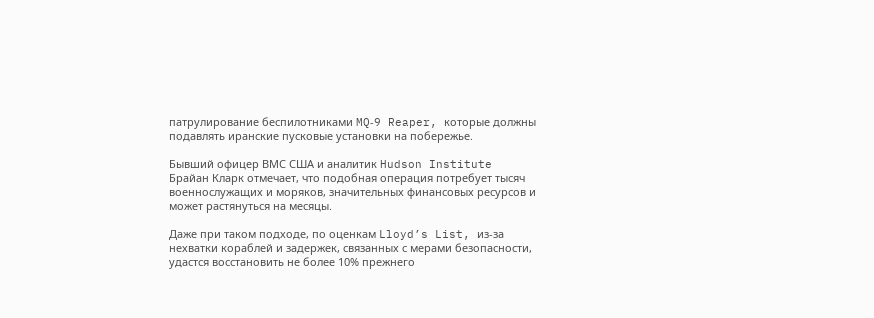патрулирование беспилотниками MQ‑9 Reaper, которые должны подавлять иранские пусковые установки на побережье.

Бывший офицер ВМС США и аналитик Hudson Institute Брайан Кларк отмечает, что подобная операция потребует тысяч военнослужащих и моряков, значительных финансовых ресурсов и может растянуться на месяцы.

Даже при таком подходе, по оценкам Lloyd’s List, из‑за нехватки кораблей и задержек, связанных с мерами безопасности, удастся восстановить не более 10% прежнего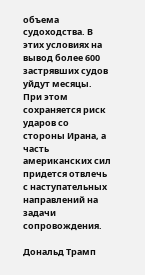объема судоходства. В этих условиях на вывод более 600 застрявших судов уйдут месяцы. При этом сохраняется риск ударов со стороны Ирана, а часть американских сил придется отвлечь с наступательных направлений на задачи сопровождения.

Дональд Трамп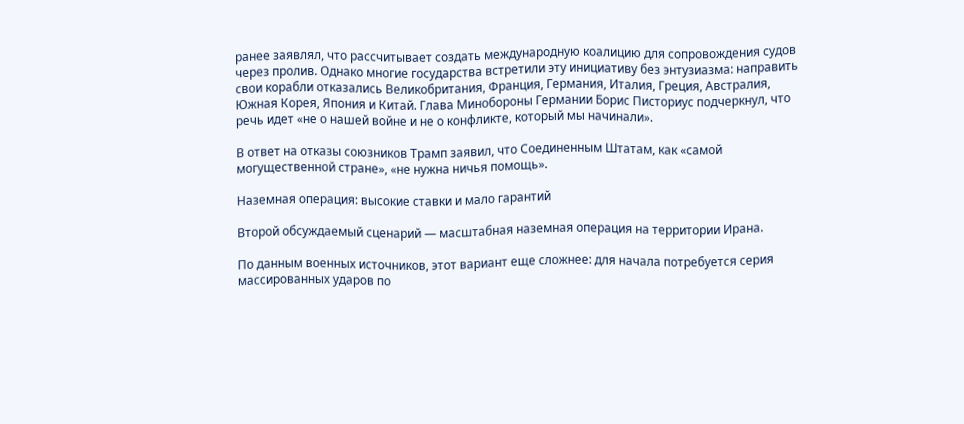ранее заявлял, что рассчитывает создать международную коалицию для сопровождения судов через пролив. Однако многие государства встретили эту инициативу без энтузиазма: направить свои корабли отказались Великобритания, Франция, Германия, Италия, Греция, Австралия, Южная Корея, Япония и Китай. Глава Минобороны Германии Борис Писториус подчеркнул, что речь идет «не о нашей войне и не о конфликте, который мы начинали».

В ответ на отказы союзников Трамп заявил, что Соединенным Штатам, как «самой могущественной стране», «не нужна ничья помощь».

Наземная операция: высокие ставки и мало гарантий

Второй обсуждаемый сценарий — масштабная наземная операция на территории Ирана.

По данным военных источников, этот вариант еще сложнее: для начала потребуется серия массированных ударов по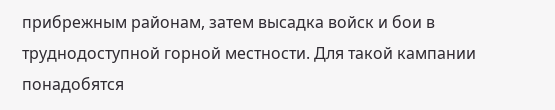прибрежным районам, затем высадка войск и бои в труднодоступной горной местности. Для такой кампании понадобятся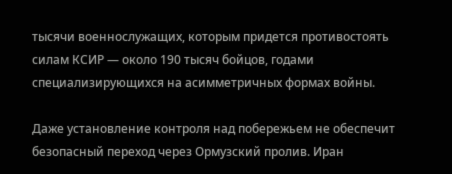тысячи военнослужащих, которым придется противостоять силам КСИР — около 190 тысяч бойцов, годами специализирующихся на асимметричных формах войны.

Даже установление контроля над побережьем не обеспечит безопасный переход через Ормузский пролив. Иран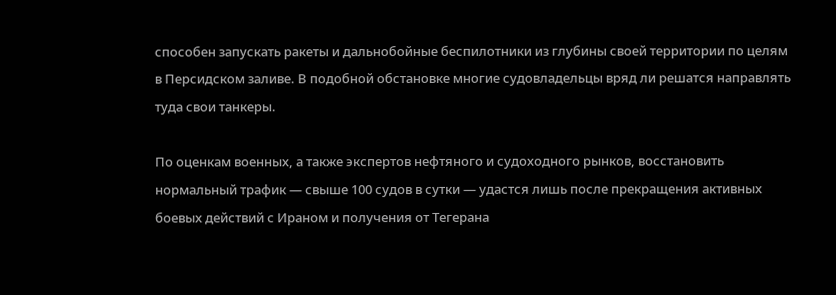способен запускать ракеты и дальнобойные беспилотники из глубины своей территории по целям в Персидском заливе. В подобной обстановке многие судовладельцы вряд ли решатся направлять туда свои танкеры.

По оценкам военных, а также экспертов нефтяного и судоходного рынков, восстановить нормальный трафик — свыше 100 судов в сутки — удастся лишь после прекращения активных боевых действий с Ираном и получения от Тегерана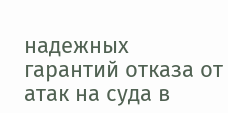надежных гарантий отказа от атак на суда в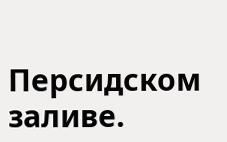Персидском заливе.